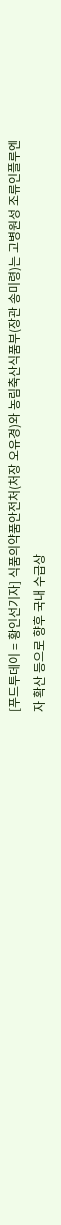[푸드투데이 = 황인선기자] 식품의약품안전처(처장 오유경)와 농림축산식품부(장관 송미령)는 고병원성 조류인플루엔자 확산 등으로 향후 국내 수급상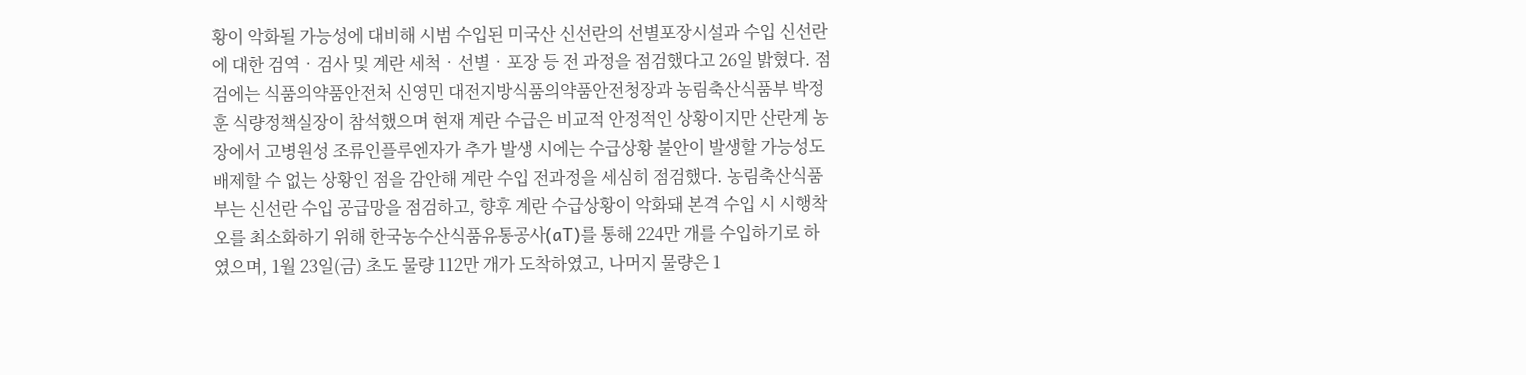황이 악화될 가능성에 대비해 시범 수입된 미국산 신선란의 선별포장시설과 수입 신선란에 대한 검역‧검사 및 계란 세척‧선별‧포장 등 전 과정을 점검했다고 26일 밝혔다. 점검에는 식품의약품안전처 신영민 대전지방식품의약품안전청장과 농림축산식품부 박정훈 식량정책실장이 참석했으며 현재 계란 수급은 비교적 안정적인 상황이지만 산란계 농장에서 고병원성 조류인플루엔자가 추가 발생 시에는 수급상황 불안이 발생할 가능성도 배제할 수 없는 상황인 점을 감안해 계란 수입 전과정을 세심히 점검했다. 농림축산식품부는 신선란 수입 공급망을 점검하고, 향후 계란 수급상황이 악화돼 본격 수입 시 시행착오를 최소화하기 위해 한국농수산식품유통공사(aT)를 통해 224만 개를 수입하기로 하였으며, 1월 23일(금) 초도 물량 112만 개가 도착하였고, 나머지 물량은 1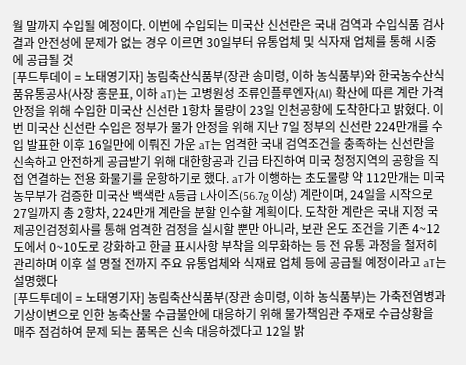월 말까지 수입될 예정이다. 이번에 수입되는 미국산 신선란은 국내 검역과 수입식품 검사 결과 안전성에 문제가 없는 경우 이르면 30일부터 유통업체 및 식자재 업체를 통해 시중에 공급될 것
[푸드투데이 = 노태영기자] 농림축산식품부(장관 송미령, 이하 농식품부)와 한국농수산식품유통공사(사장 홍문표, 이하 aT)는 고병원성 조류인플루엔자(AI) 확산에 따른 계란 가격 안정을 위해 수입한 미국산 신선란 1항차 물량이 23일 인천공항에 도착한다고 밝혔다. 이번 미국산 신선란 수입은 정부가 물가 안정을 위해 지난 7일 정부의 신선란 224만개를 수입 발표한 이후 16일만에 이뤄진 가운 aT는 엄격한 국내 검역조건을 충족하는 신선란을 신속하고 안전하게 공급받기 위해 대한항공과 긴급 타진하여 미국 청정지역의 공항을 직접 연결하는 전용 화물기를 운항하기로 했다. aT가 이행하는 초도물량 약 112만개는 미국 농무부가 검증한 미국산 백색란 A등급 L사이즈(56.7g 이상) 계란이며, 24일을 시작으로 27일까지 총 2항차, 224만개 계란을 분할 인수할 계획이다. 도착한 계란은 국내 지정 국제공인검정회사를 통해 엄격한 검정을 실시할 뿐만 아니라, 보관 온도 조건을 기존 4~12도에서 0~10도로 강화하고 한글 표시사항 부착을 의무화하는 등 전 유통 과정을 철저히 관리하며 이후 설 명절 전까지 주요 유통업체와 식재료 업체 등에 공급될 예정이라고 aT는 설명했다
[푸드투데이 = 노태영기자] 농림축산식품부(장관 송미령, 이하 농식품부)는 가축전염병과 기상이변으로 인한 농축산물 수급불안에 대응하기 위해 물가책임관 주재로 수급상황을 매주 점검하여 문제 되는 품목은 신속 대응하겠다고 12일 밝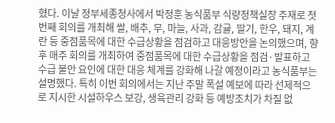혔다. 이날 정부세종청사에서 박정훈 농식품부 식량정책실장 주재로 첫번째 회의를 개최해 쌀, 배추, 무, 마늘, 사과, 감귤, 딸기, 한우, 돼지, 계란 등 중점품목에 대한 수급상황을 점검하고 대응방안을 논의했으며, 향후 매주 회의를 개최하여 중점품목에 대한 수급상황을 점검·발표하고 수급 불안 요인에 대한 대응 체계를 강화해 나갈 예정이라고 농식품부는 설명했다. 특히 이번 회의에서는 지난 주말 폭설 예보에 따라 선제적으로 지시한 시설하우스 보강, 생육관리 강화 등 예방조치가 차질 없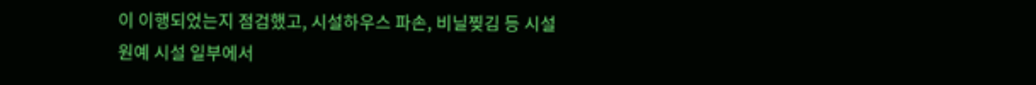이 이행되었는지 점검했고, 시설하우스 파손, 비닐찢김 등 시설원예 시설 일부에서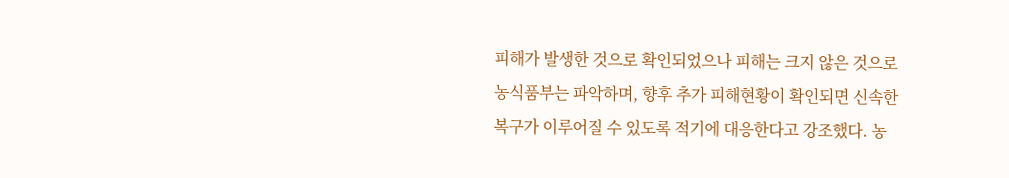피해가 발생한 것으로 확인되었으나 피해는 크지 않은 것으로 농식품부는 파악하며, 향후 추가 피해현황이 확인되면 신속한 복구가 이루어질 수 있도록 적기에 대응한다고 강조했다. 농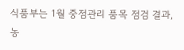식품부는 1월 중점관리 품목 점검 결과, 농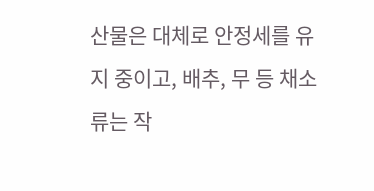산물은 대체로 안정세를 유지 중이고, 배추, 무 등 채소류는 작